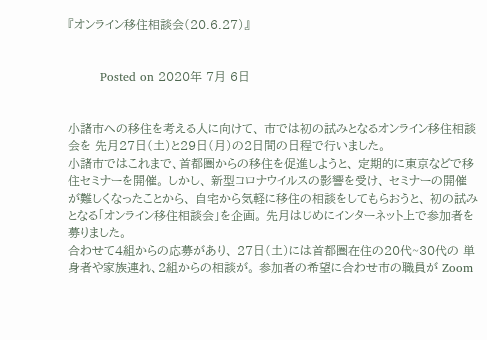『オンライン移住相談会(20.6.27)』


        Posted on 2020年 7月 6日


小諸市への移住を考える人に向けて、 市では初の試みとなるオンライン移住相談会を 先月27日(土)と29日(月)の2日間の日程で行いました。
小諸市ではこれまで、首都圏からの移住を促進しようと、 定期的に東京などで移住セミナーを開催。 しかし、 新型コロナウイルスの影響を受け、 セミナーの開催が難しくなったことから、 自宅から気軽に移住の相談をしてもらおうと、 初の試みとなる「オンライン移住相談会」を企画。 先月はじめにインターネット上で参加者を募りました。
合わせて4組からの応募があり、 27日(土)には首都圏在住の20代~30代の 単身者や家族連れ、2組からの相談が。 参加者の希望に合わせ市の職員が Zoom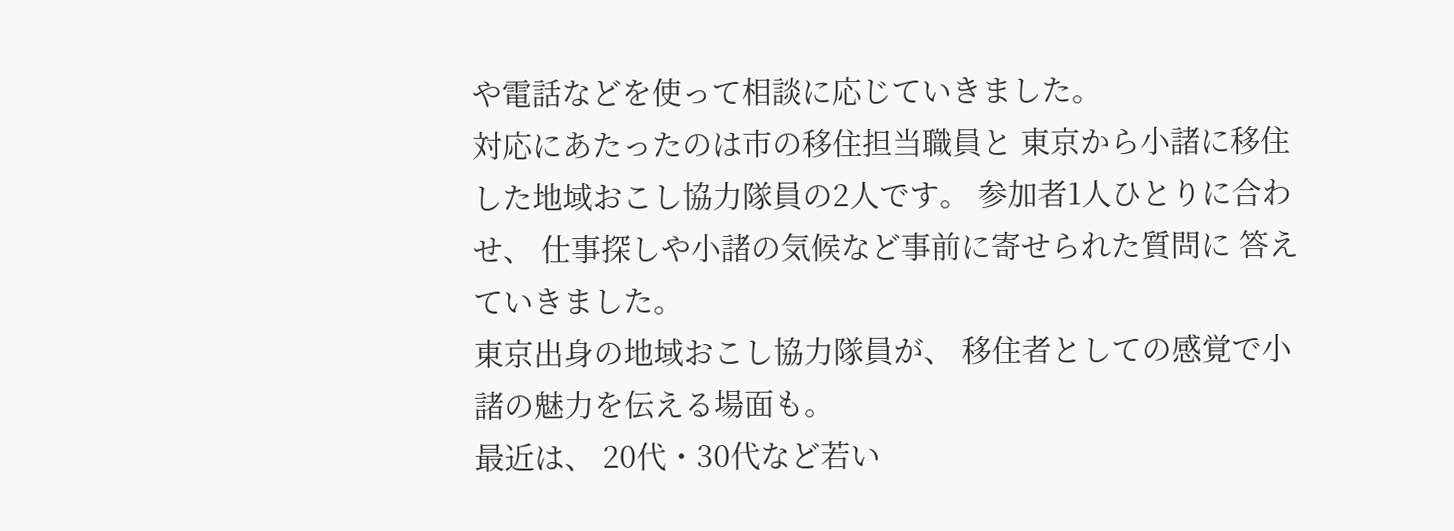や電話などを使って相談に応じていきました。
対応にあたったのは市の移住担当職員と 東京から小諸に移住した地域おこし協力隊員の2人です。 参加者1人ひとりに合わせ、 仕事探しや小諸の気候など事前に寄せられた質問に 答えていきました。
東京出身の地域おこし協力隊員が、 移住者としての感覚で小諸の魅力を伝える場面も。
最近は、 20代・30代など若い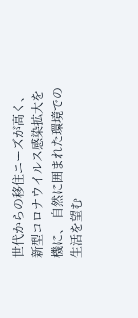世代からの移住ニーズが高く、 新型コロナウイルス感染拡大を機に、 自然に囲まれた環境での生活を望む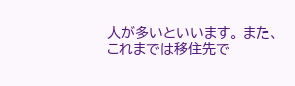人が多いといいます。 また、 これまでは移住先で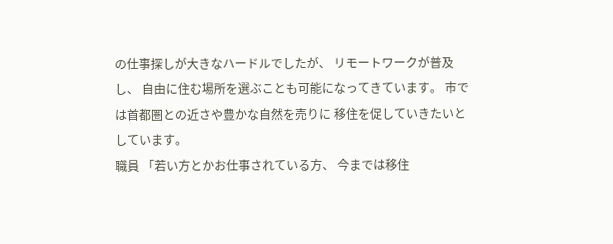の仕事探しが大きなハードルでしたが、 リモートワークが普及し、 自由に住む場所を選ぶことも可能になってきています。 市では首都圏との近さや豊かな自然を売りに 移住を促していきたいとしています。
職員 「若い方とかお仕事されている方、 今までは移住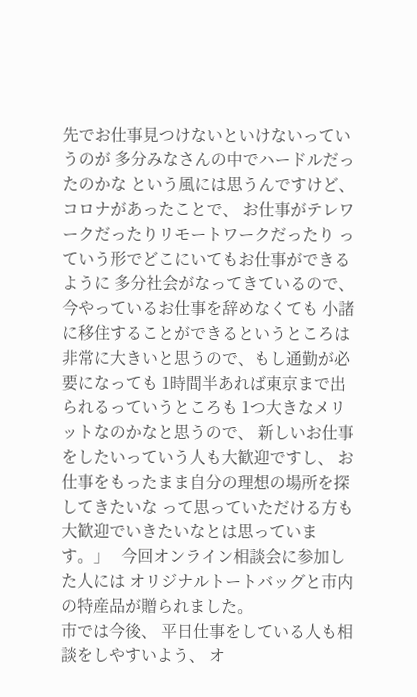先でお仕事見つけないといけないっていうのが 多分みなさんの中でハードルだったのかな という風には思うんですけど、 コロナがあったことで、 お仕事がテレワークだったりリモートワークだったり っていう形でどこにいてもお仕事ができるように 多分社会がなってきているので、 今やっているお仕事を辞めなくても 小諸に移住することができるというところは 非常に大きいと思うので、もし通勤が必要になっても 1時間半あれば東京まで出られるっていうところも 1つ大きなメリットなのかなと思うので、 新しいお仕事をしたいっていう人も大歓迎ですし、 お仕事をもったまま自分の理想の場所を探してきたいな って思っていただける方も 大歓迎でいきたいなとは思っています。」   今回オンライン相談会に参加した人には オリジナルトートバッグと市内の特産品が贈られました。
市では今後、 平日仕事をしている人も相談をしやすいよう、 オ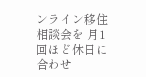ンライン移住相談会を 月1回ほど休日に合わせ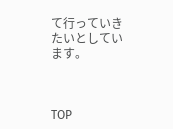て行っていきたいとしています。



TOP